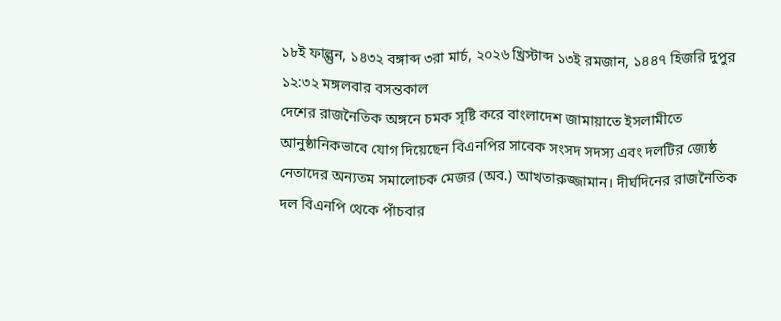১৮ই ফাল্গুন, ১৪৩২ বঙ্গাব্দ ৩রা মার্চ, ২০২৬ খ্রিস্টাব্দ ১৩ই রমজান, ১৪৪৭ হিজরি দুপুর ১২:৩২ মঙ্গলবার বসন্তকাল
দেশের রাজনৈতিক অঙ্গনে চমক সৃষ্টি করে বাংলাদেশ জামায়াতে ইসলামীতে আনুষ্ঠানিকভাবে যোগ দিয়েছেন বিএনপির সাবেক সংসদ সদস্য এবং দলটির জ্যেষ্ঠ নেতাদের অন্যতম সমালোচক মেজর (অব.) আখতারুজ্জামান। দীর্ঘদিনের রাজনৈতিক দল বিএনপি থেকে পাঁচবার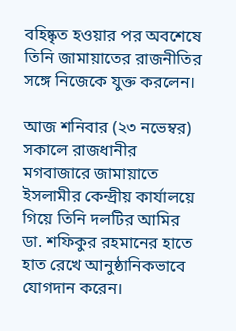বহিষ্কৃত হওয়ার পর অবশেষে তিনি জামায়াতের রাজনীতির সঙ্গে নিজেকে যুক্ত করলেন।

আজ শনিবার (২৩ নভেম্বর) সকালে রাজধানীর মগবাজারে জামায়াতে ইসলামীর কেন্দ্রীয় কার্যালয়ে গিয়ে তিনি দলটির আমির ডা. শফিকুর রহমানের হাতে হাত রেখে আনুষ্ঠানিকভাবে যোগদান করেন।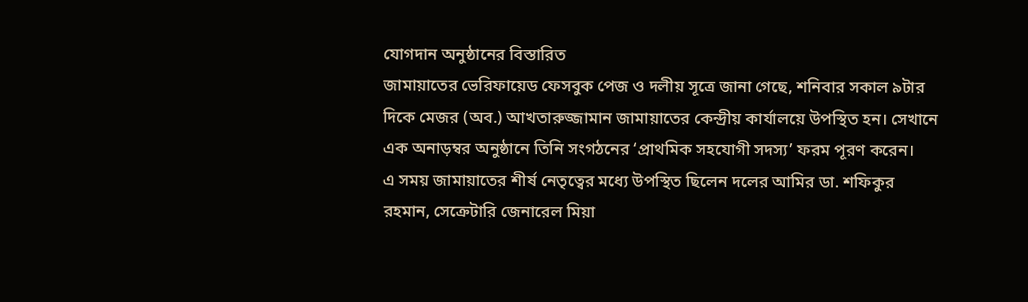যোগদান অনুষ্ঠানের বিস্তারিত
জামায়াতের ভেরিফায়েড ফেসবুক পেজ ও দলীয় সূত্রে জানা গেছে, শনিবার সকাল ৯টার দিকে মেজর (অব.) আখতারুজ্জামান জামায়াতের কেন্দ্রীয় কার্যালয়ে উপস্থিত হন। সেখানে এক অনাড়ম্বর অনুষ্ঠানে তিনি সংগঠনের ‘প্রাথমিক সহযোগী সদস্য’ ফরম পূরণ করেন।
এ সময় জামায়াতের শীর্ষ নেতৃত্বের মধ্যে উপস্থিত ছিলেন দলের আমির ডা. শফিকুর রহমান, সেক্রেটারি জেনারেল মিয়া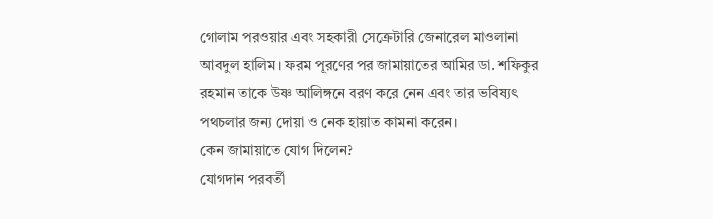গোলাম পরওয়ার এবং সহকারী সেক্রেটারি জেনারেল মাওলানা আবদুল হালিম। ফরম পূরণের পর জামায়াতের আমির ডা. শফিকুর রহমান তাকে উষ্ণ আলিঙ্গনে বরণ করে নেন এবং তার ভবিষ্যৎ পথচলার জন্য দোয়া ও নেক হায়াত কামনা করেন।
কেন জামায়াতে যোগ দিলেন?
যোগদান পরবর্তী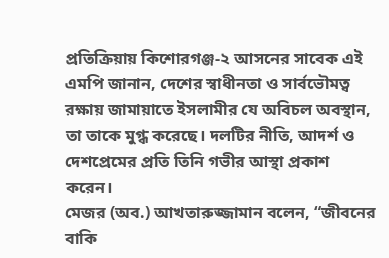প্রতিক্রিয়ায় কিশোরগঞ্জ-২ আসনের সাবেক এই এমপি জানান, দেশের স্বাধীনতা ও সার্বভৌমত্ব রক্ষায় জামায়াতে ইসলামীর যে অবিচল অবস্থান, তা তাকে মুগ্ধ করেছে। দলটির নীতি, আদর্শ ও দেশপ্রেমের প্রতি তিনি গভীর আস্থা প্রকাশ করেন।
মেজর (অব.) আখতারুজ্জামান বলেন, “জীবনের বাকি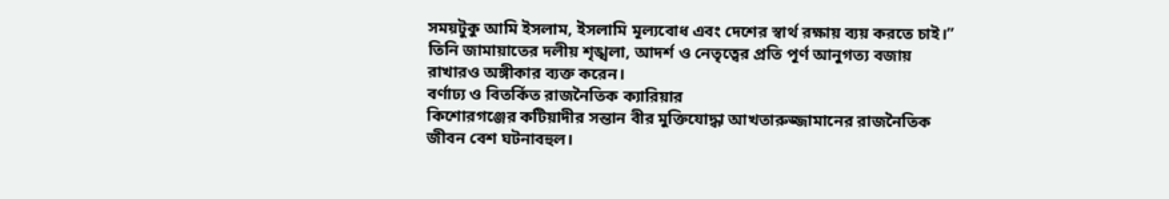সময়টুকু আমি ইসলাম, ইসলামি মূল্যবোধ এবং দেশের স্বার্থ রক্ষায় ব্যয় করতে চাই।” তিনি জামায়াতের দলীয় শৃঙ্খলা, আদর্শ ও নেতৃত্বের প্রতি পূর্ণ আনুগত্য বজায় রাখারও অঙ্গীকার ব্যক্ত করেন।
বর্ণাঢ্য ও বিতর্কিত রাজনৈতিক ক্যারিয়ার
কিশোরগঞ্জের কটিয়াদীর সন্তান বীর মুক্তিযোদ্ধা আখতারুজ্জামানের রাজনৈতিক জীবন বেশ ঘটনাবহুল।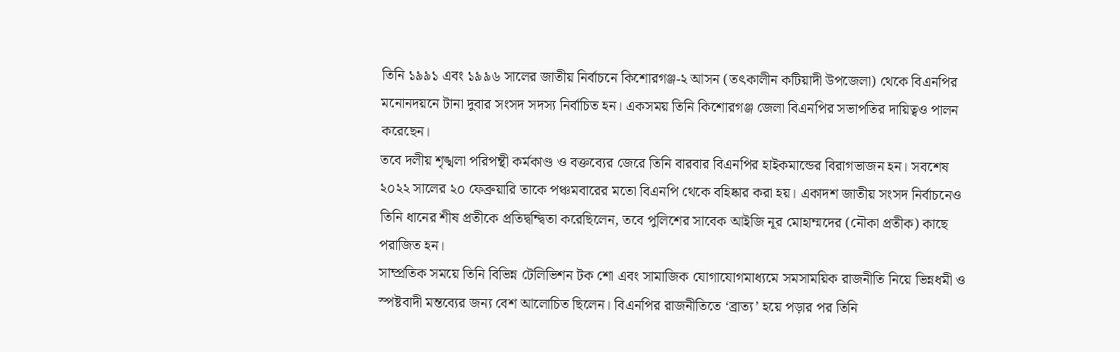তিনি ১৯৯১ এবং ১৯৯৬ সালের জাতীয় নির্বাচনে কিশোরগঞ্জ-২ আসন (তৎকালীন কটিয়াদী উপজেলা) থেকে বিএনপির মনোনদয়নে টানা দুবার সংসদ সদস্য নির্বাচিত হন। একসময় তিনি কিশোরগঞ্জ জেলা বিএনপির সভাপতির দায়িত্বও পালন করেছেন।
তবে দলীয় শৃঙ্খলা পরিপন্থী কর্মকাণ্ড ও বক্তব্যের জেরে তিনি বারবার বিএনপির হাইকমান্ডের বিরাগভাজন হন। সবশেষ ২০২২ সালের ২০ ফেব্রুয়ারি তাকে পঞ্চমবারের মতো বিএনপি থেকে বহিষ্কার করা হয়। একাদশ জাতীয় সংসদ নির্বাচনেও তিনি ধানের শীষ প্রতীকে প্রতিদ্বন্দ্বিতা করেছিলেন, তবে পুলিশের সাবেক আইজি নূর মোহাম্মদের (নৌকা প্রতীক) কাছে পরাজিত হন।
সাম্প্রতিক সময়ে তিনি বিভিন্ন টেলিভিশন টক শো এবং সামাজিক যোগাযোগমাধ্যমে সমসাময়িক রাজনীতি নিয়ে ভিন্নধমী ও স্পষ্টবাদী মন্তব্যের জন্য বেশ আলোচিত ছিলেন। বিএনপির রাজনীতিতে ‘ব্রাত্য’ হয়ে পড়ার পর তিনি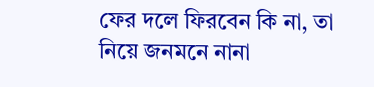ফের দলে ফিরবেন কি না, তা নিয়ে জনমনে নানা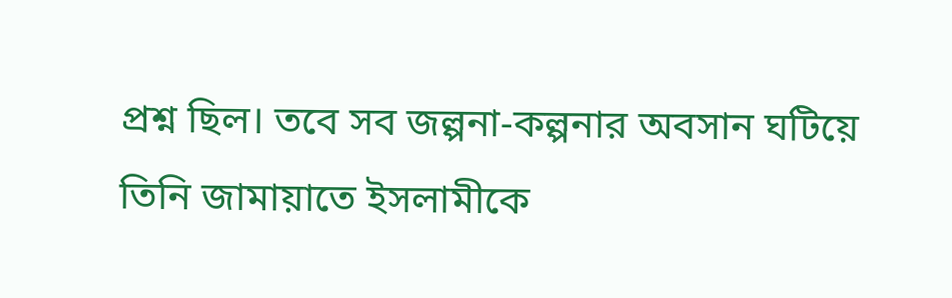প্রশ্ন ছিল। তবে সব জল্পনা-কল্পনার অবসান ঘটিয়ে তিনি জামায়াতে ইসলামীকে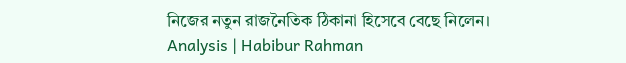নিজের নতুন রাজনৈতিক ঠিকানা হিসেবে বেছে নিলেন।
Analysis | Habibur Rahman